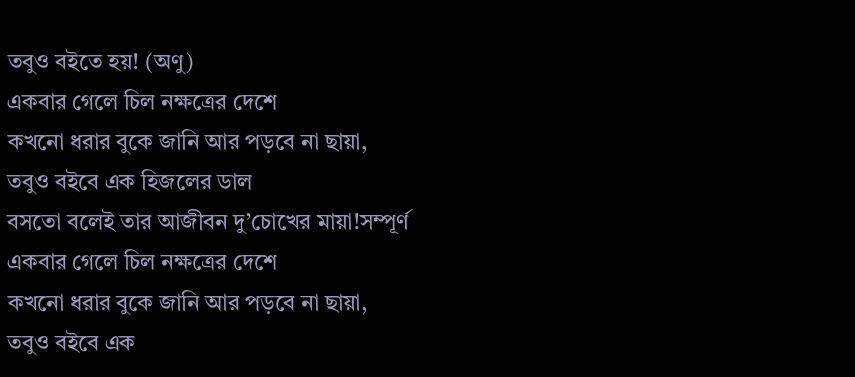তবুও বইতে হয়! (অণু)
একবার গেলে চিল নক্ষত্রের দেশে
কখনো ধরার বুকে জানি আর পড়বে না ছায়া,
তবুও বইবে এক হিজলের ডাল
বসতো বলেই তার আজীবন দু’চোখের মায়া!সম্পূর্ণ
একবার গেলে চিল নক্ষত্রের দেশে
কখনো ধরার বুকে জানি আর পড়বে না ছায়া,
তবুও বইবে এক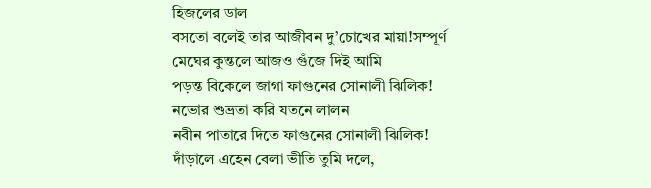হিজলের ডাল
বসতো বলেই তার আজীবন দু’চোখের মায়া!সম্পূর্ণ
মেঘের কুন্তলে আজও গুঁজে দিই আমি
পড়ন্ত বিকেলে জাগা ফাগুনের সোনালী ঝিলিক!
নভোর শুভ্রতা করি যতনে লালন
নবীন পাতারে দিতে ফাগুনের সোনালী ঝিলিক!
দাঁড়ালে এহেন বেলা ভীতি তুমি দলে,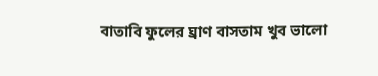বাতাবি ফুলের ঘ্রাণ বাসতাম খুব ভালো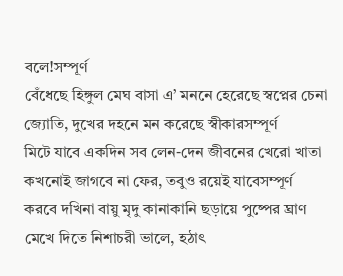বলে!সম্পূর্ণ
বেঁধেছে হিঙ্গুল মেঘ বাসা এ’ মননে হেরেছে স্বপ্নের চেনা জ্যোতি, দুখের দহনে মন করেছে স্বীকারসম্পূর্ণ
মিটে যাবে একদিন সব লেন-দেন জীবনের খেরো খাতা কখনোই জাগবে না ফের, তবুও রয়েই যাবেসম্পূর্ণ
করবে দখিনা বায়ু মৃদু কানাকানি ছড়ায়ে পুষ্পের ঘ্রাণ মেখে দিতে নিশাচরী ভালে, হঠাৎ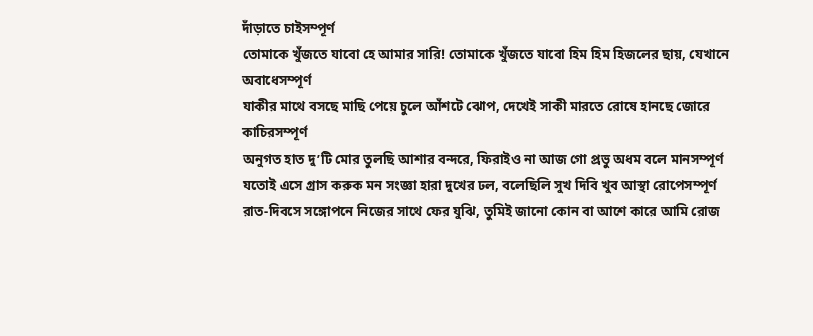দাঁড়াতে চাইসম্পূর্ণ
তোমাকে খুঁজতে যাবো হে আমার সারি! তোমাকে খুঁজতে যাবো হিম হিম হিজলের ছায়, যেখানে অবাধেসম্পূর্ণ
যাকীর মাথে বসছে মাছি পেয়ে চুলে আঁশটে ঝোপ, দেখেই সাকী মারতে রোষে হানছে জোরে কাচিরসম্পূর্ণ
অনুগত হাত দু’টি মোর তুলছি আশার বন্দরে, ফিরাইও না আজ গো প্রভু অধম বলে মানসম্পূর্ণ
যতোই এসে গ্রাস করুক মন সংজ্ঞা হারা দুখের ঢল, বলেছিলি সুখ দিবি খুব আস্থা রোপেসম্পূর্ণ
রাত-দিবসে সঙ্গোপনে নিজের সাথে ফের যুঝি, তুমিই জানো কোন বা আশে কারে আমি রোজ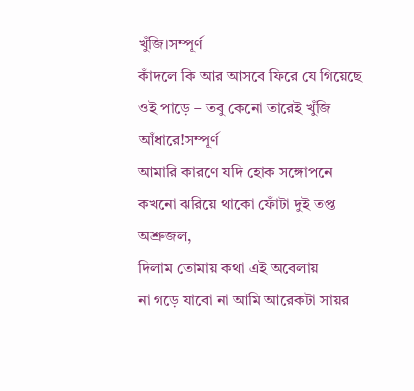খুঁজি।সম্পূর্ণ
কাঁদলে কি আর আসবে ফিরে যে গিয়েছে ওই পাড়ে – তবু কেনো তারেই খুঁজি আঁধারে!সম্পূর্ণ
আমারি কারণে যদি হোক সঙ্গোপনে
কখনো ঝরিয়ে থাকো ফোঁটা দুই তপ্ত অশ্রুজল,
দিলাম তোমায় কথা এই অবেলায়
না গড়ে যাবো না আমি আরেকটা সায়র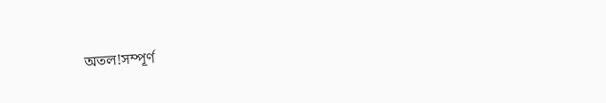অতল!সম্পূর্ণ